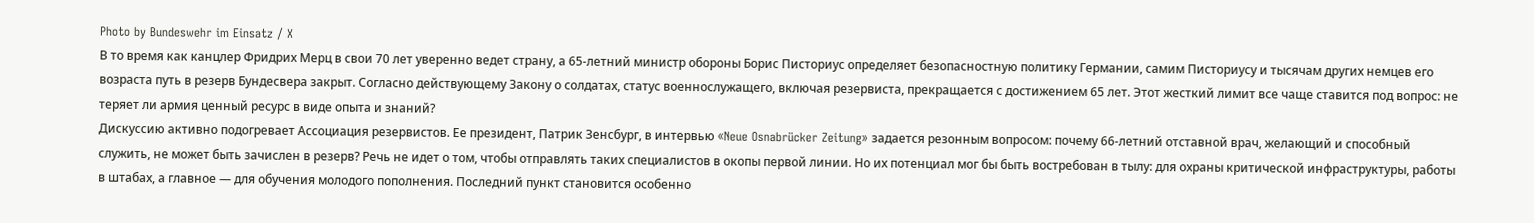Photo by Bundeswehr im Einsatz / X
В то время как канцлер Фридрих Мерц в свои 70 лет уверенно ведет страну, а 65-летний министр обороны Борис Писториус определяет безопасностную политику Германии, самим Писториусу и тысячам других немцев его возраста путь в резерв Бундесвера закрыт. Согласно действующему Закону о солдатах, статус военнослужащего, включая резервиста, прекращается с достижением 65 лет. Этот жесткий лимит все чаще ставится под вопрос: не теряет ли армия ценный ресурс в виде опыта и знаний?
Дискуссию активно подогревает Ассоциация резервистов. Ее президент, Патрик Зенсбург, в интервью «Neue Osnabrücker Zeitung» задается резонным вопросом: почему 66-летний отставной врач, желающий и способный служить, не может быть зачислен в резерв? Речь не идет о том, чтобы отправлять таких специалистов в окопы первой линии. Но их потенциал мог бы быть востребован в тылу: для охраны критической инфраструктуры, работы в штабах, а главное — для обучения молодого пополнения. Последний пункт становится особенно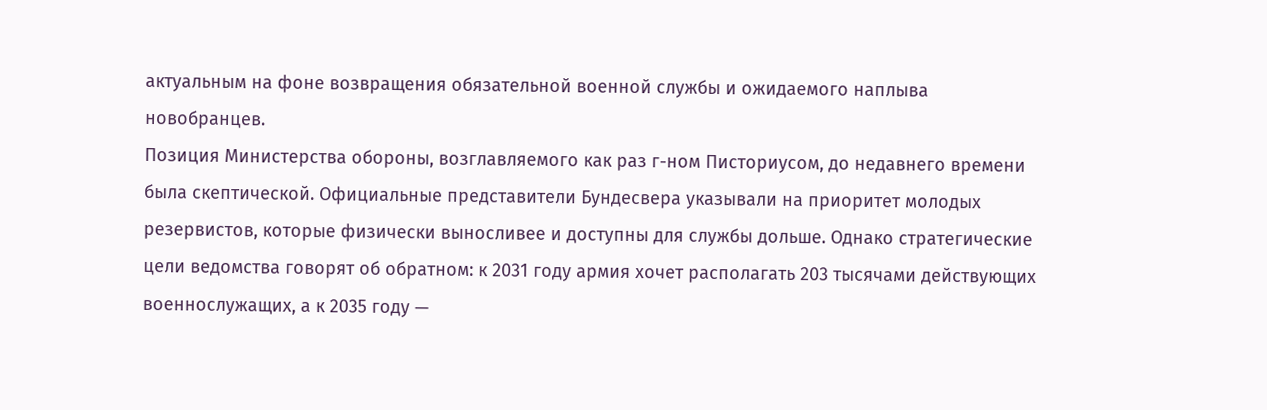актуальным на фоне возвращения обязательной военной службы и ожидаемого наплыва новобранцев.
Позиция Министерства обороны, возглавляемого как раз г-ном Писториусом, до недавнего времени была скептической. Официальные представители Бундесвера указывали на приоритет молодых резервистов, которые физически выносливее и доступны для службы дольше. Однако стратегические цели ведомства говорят об обратном: к 2031 году армия хочет располагать 203 тысячами действующих военнослужащих, а к 2035 году —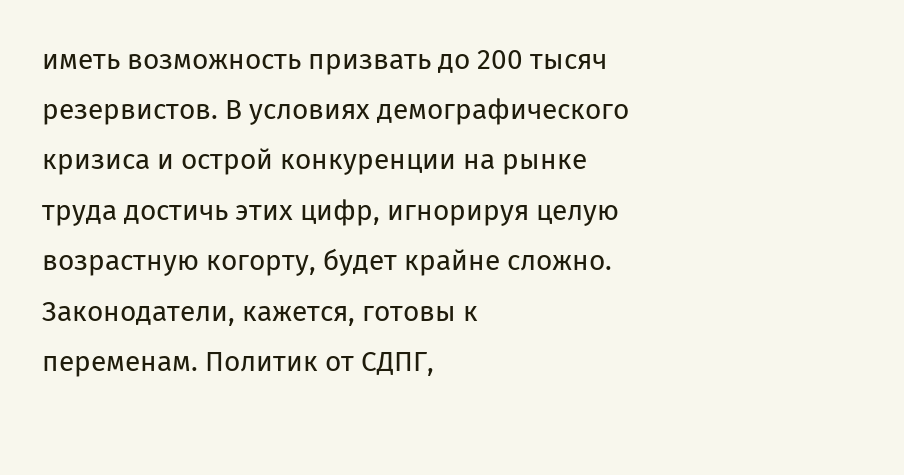иметь возможность призвать до 200 тысяч резервистов. В условиях демографического кризиса и острой конкуренции на рынке труда достичь этих цифр, игнорируя целую возрастную когорту, будет крайне сложно.
Законодатели, кажется, готовы к переменам. Политик от СДПГ,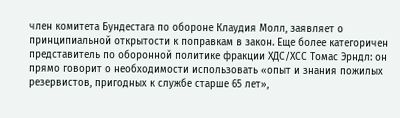член комитета Бундестага по обороне Клаудия Молл, заявляет о принципиальной открытости к поправкам в закон. Еще более категоричен представитель по оборонной политике фракции ХДС/ХСС Томас Эрндл: он прямо говорит о необходимости использовать «опыт и знания пожилых резервистов, пригодных к службе старше 65 лет»,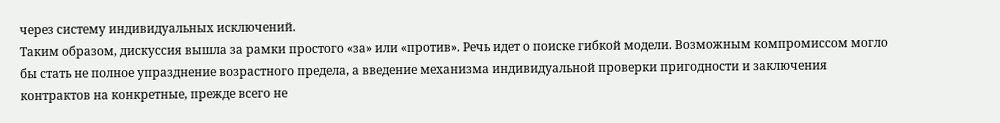через систему индивидуальных исключений.
Таким образом, дискуссия вышла за рамки простого «за» или «против». Речь идет о поиске гибкой модели. Возможным компромиссом могло бы стать не полное упразднение возрастного предела, а введение механизма индивидуальной проверки пригодности и заключения контрактов на конкретные, прежде всего не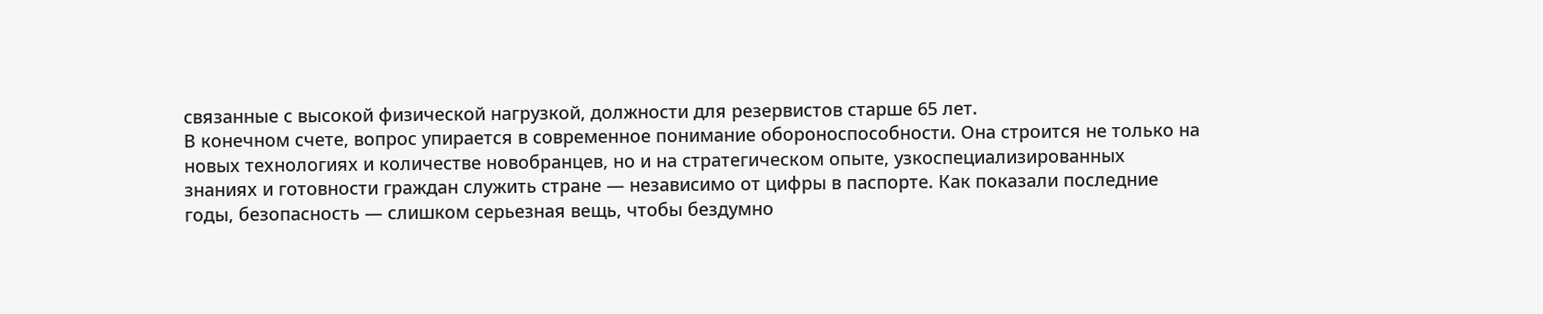связанные с высокой физической нагрузкой, должности для резервистов старше 65 лет.
В конечном счете, вопрос упирается в современное понимание обороноспособности. Она строится не только на новых технологиях и количестве новобранцев, но и на стратегическом опыте, узкоспециализированных знаниях и готовности граждан служить стране — независимо от цифры в паспорте. Как показали последние годы, безопасность — слишком серьезная вещь, чтобы бездумно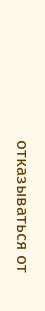отказываться от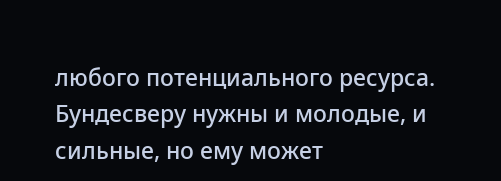любого потенциального ресурса. Бундесверу нужны и молодые, и сильные, но ему может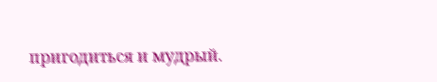пригодиться и мудрый.